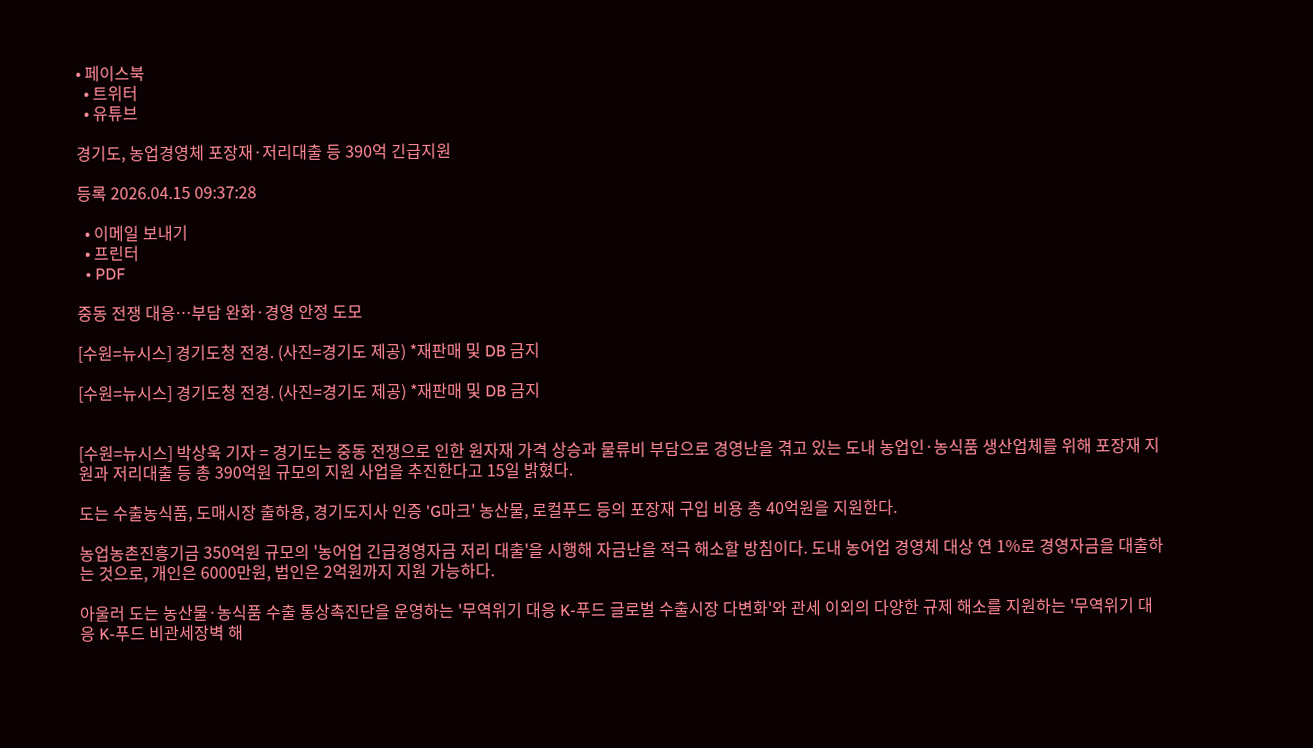• 페이스북
  • 트위터
  • 유튜브

경기도, 농업경영체 포장재·저리대출 등 390억 긴급지원

등록 2026.04.15 09:37:28

  • 이메일 보내기
  • 프린터
  • PDF

중동 전쟁 대응…부담 완화·경영 안정 도모

[수원=뉴시스] 경기도청 전경. (사진=경기도 제공) *재판매 및 DB 금지

[수원=뉴시스] 경기도청 전경. (사진=경기도 제공) *재판매 및 DB 금지


[수원=뉴시스] 박상욱 기자 = 경기도는 중동 전쟁으로 인한 원자재 가격 상승과 물류비 부담으로 경영난을 겪고 있는 도내 농업인·농식품 생산업체를 위해 포장재 지원과 저리대출 등 총 390억원 규모의 지원 사업을 추진한다고 15일 밝혔다.

도는 수출농식품, 도매시장 출하용, 경기도지사 인증 'G마크' 농산물, 로컬푸드 등의 포장재 구입 비용 총 40억원을 지원한다.

농업농촌진흥기금 350억원 규모의 '농어업 긴급경영자금 저리 대출'을 시행해 자금난을 적극 해소할 방침이다. 도내 농어업 경영체 대상 연 1%로 경영자금을 대출하는 것으로, 개인은 6000만원, 법인은 2억원까지 지원 가능하다.

아울러 도는 농산물·농식품 수출 통상촉진단을 운영하는 '무역위기 대응 K-푸드 글로벌 수출시장 다변화'와 관세 이외의 다양한 규제 해소를 지원하는 '무역위기 대응 K-푸드 비관세장벽 해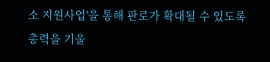소 지원사업'을 통해 판로가 확대될 수 있도록 총력을 기울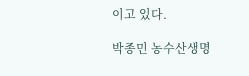이고 있다.

박종민 농수산생명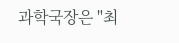과학국장은 "최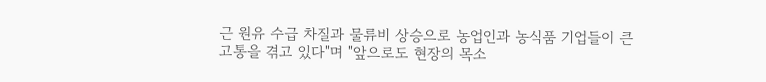근 원유 수급 차질과 물류비 상승으로 농업인과 농식품 기업들이 큰 고통을 겪고 있다"며 "앞으로도 현장의 목소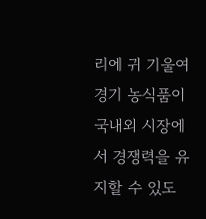리에 귀 기울여 경기 농식품이 국내외 시장에서 경쟁력을 유지할 수 있도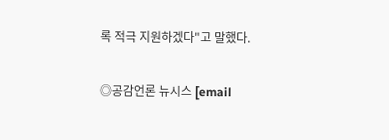록 적극 지원하겠다"고 말했다.


◎공감언론 뉴시스 [email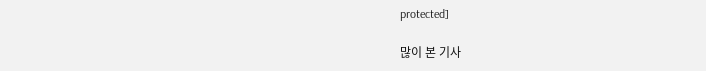protected]

많이 본 기사